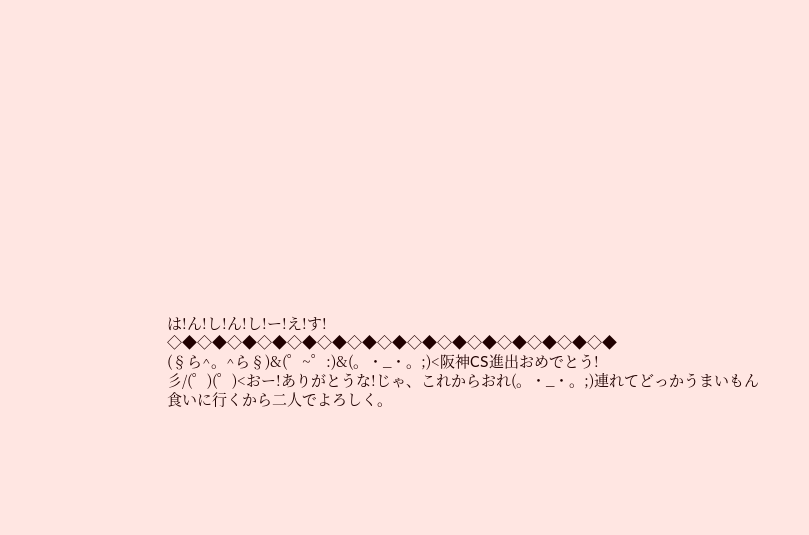は!ん!し!ん!し!ー!え!す!
◇◆◇◆◇◆◇◆◇◆◇◆◇◆◇◆◇◆◇◆◇◆◇◆◇◆◇◆◇◆
(§ら^。^ら§)&(゜~゜:)&(。・_・。;)<阪神CS進出おめでとう!
彡/(゜)(゜)<おー!ありがとうな!じゃ、これからおれ(。・_・。;)連れてどっかうまいもん食いに行くから二人でよろしく。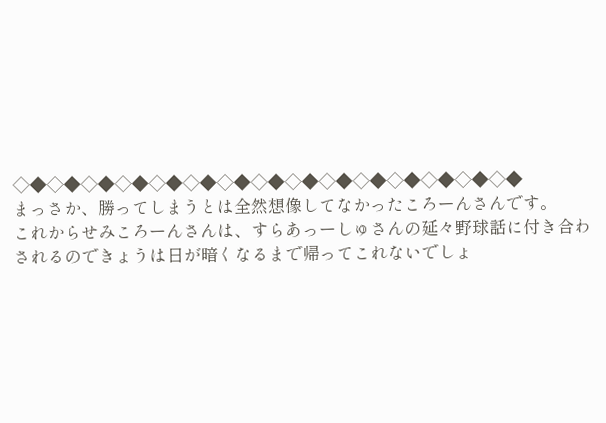◇◆◇◆◇◆◇◆◇◆◇◆◇◆◇◆◇◆◇◆◇◆◇◆◇◆◇◆◇◆
まっさか、勝ってしまうとは全然想像してなかったころーんさんです。
これからせみころーんさんは、すらあっーしゅさんの延々野球話に付き合わされるのできょうは日が暗くなるまで帰ってこれないでしょ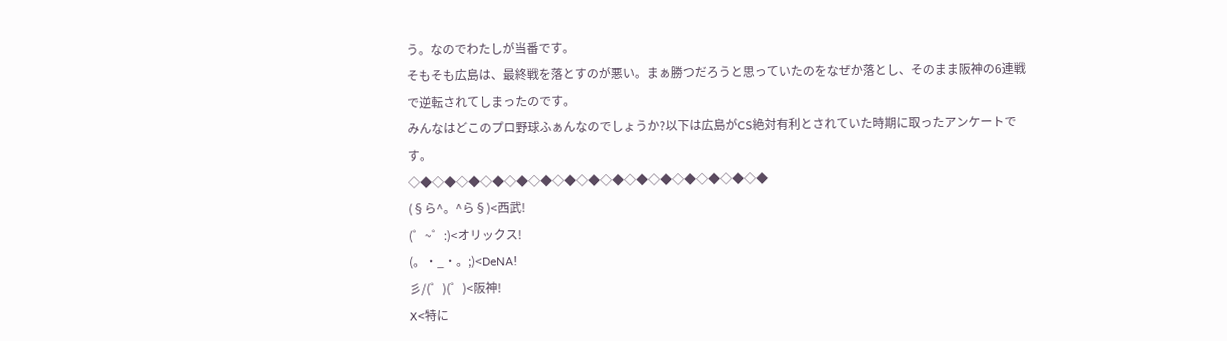う。なのでわたしが当番です。
そもそも広島は、最終戦を落とすのが悪い。まぁ勝つだろうと思っていたのをなぜか落とし、そのまま阪神の6連戦で逆転されてしまったのです。
みんなはどこのプロ野球ふぁんなのでしょうか?以下は広島がCS絶対有利とされていた時期に取ったアンケートです。
◇◆◇◆◇◆◇◆◇◆◇◆◇◆◇◆◇◆◇◆◇◆◇◆◇◆◇◆◇◆
(§ら^。^ら§)<西武!
(゜~゜:)<オリックス!
(。・_・。;)<DeNA!
彡/(゜)(゜)<阪神!
X<特に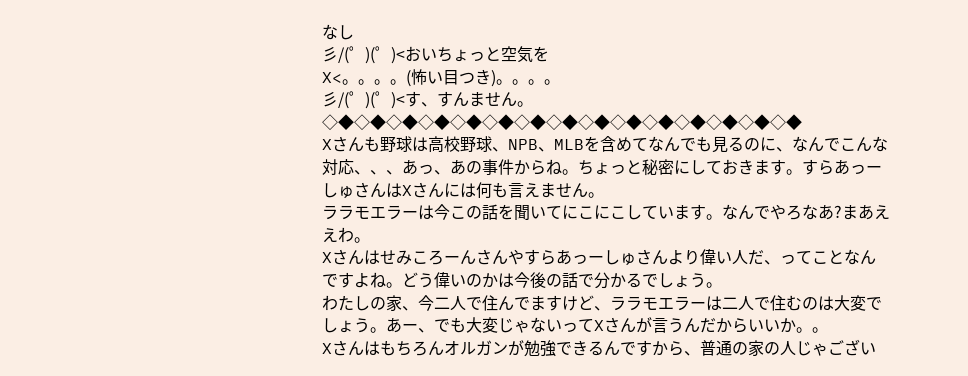なし
彡/(゜)(゜)<おいちょっと空気を
X<。。。。(怖い目つき)。。。。
彡/(゜)(゜)<す、すんません。
◇◆◇◆◇◆◇◆◇◆◇◆◇◆◇◆◇◆◇◆◇◆◇◆◇◆◇◆◇◆
Xさんも野球は高校野球、NPB、MLBを含めてなんでも見るのに、なんでこんな対応、、、あっ、あの事件からね。ちょっと秘密にしておきます。すらあっーしゅさんはXさんには何も言えません。
ララモエラーは今この話を聞いてにこにこしています。なんでやろなあ?まあええわ。
Xさんはせみころーんさんやすらあっーしゅさんより偉い人だ、ってことなんですよね。どう偉いのかは今後の話で分かるでしょう。
わたしの家、今二人で住んでますけど、ララモエラーは二人で住むのは大変でしょう。あー、でも大変じゃないってXさんが言うんだからいいか。。
Xさんはもちろんオルガンが勉強できるんですから、普通の家の人じゃござい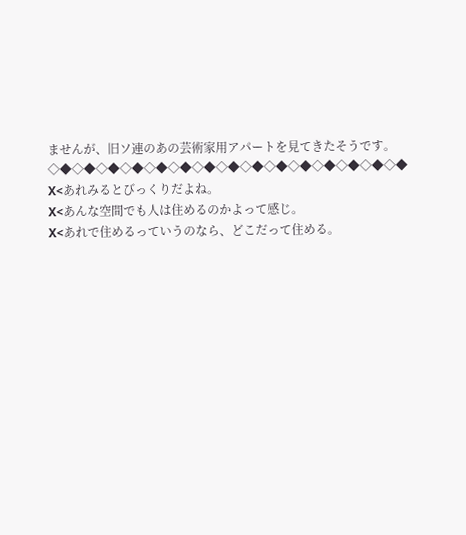ませんが、旧ソ連のあの芸術家用アパートを見てきたそうです。
◇◆◇◆◇◆◇◆◇◆◇◆◇◆◇◆◇◆◇◆◇◆◇◆◇◆◇◆◇◆
X<あれみるとびっくりだよね。
X<あんな空間でも人は住めるのかよって感じ。
X<あれで住めるっていうのなら、どこだって住める。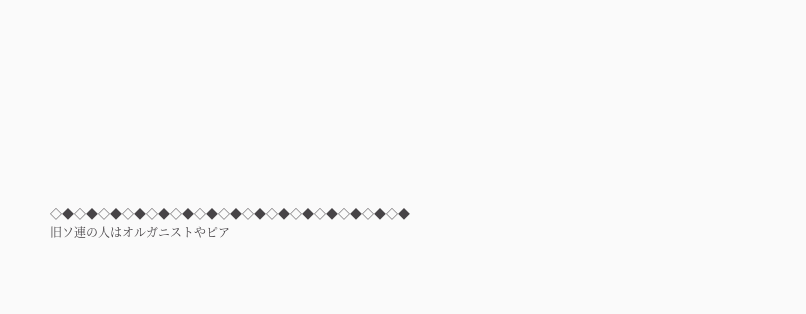◇◆◇◆◇◆◇◆◇◆◇◆◇◆◇◆◇◆◇◆◇◆◇◆◇◆◇◆◇◆
旧ソ連の人はオルガニストやピア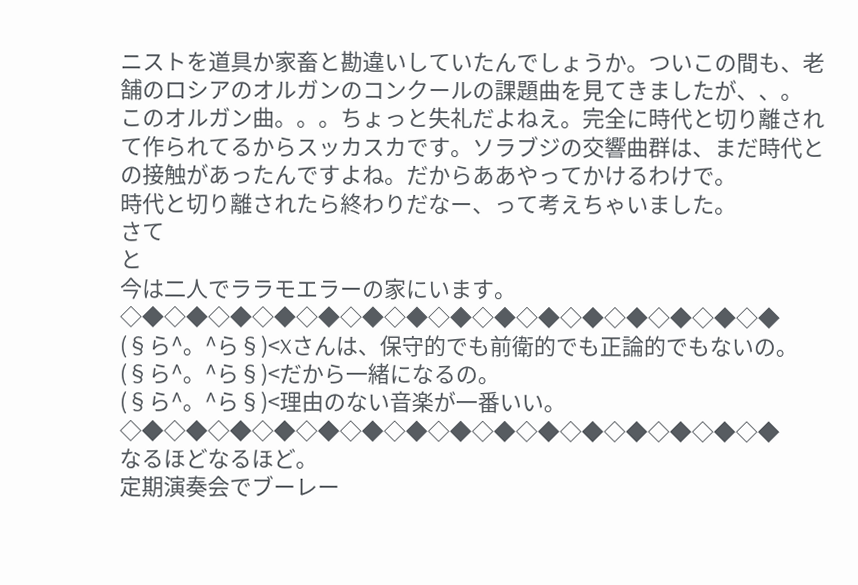ニストを道具か家畜と勘違いしていたんでしょうか。ついこの間も、老舗のロシアのオルガンのコンクールの課題曲を見てきましたが、、。
このオルガン曲。。。ちょっと失礼だよねえ。完全に時代と切り離されて作られてるからスッカスカです。ソラブジの交響曲群は、まだ時代との接触があったんですよね。だからああやってかけるわけで。
時代と切り離されたら終わりだなー、って考えちゃいました。
さて
と
今は二人でララモエラーの家にいます。
◇◆◇◆◇◆◇◆◇◆◇◆◇◆◇◆◇◆◇◆◇◆◇◆◇◆◇◆◇◆
(§ら^。^ら§)<Xさんは、保守的でも前衛的でも正論的でもないの。
(§ら^。^ら§)<だから一緒になるの。
(§ら^。^ら§)<理由のない音楽が一番いい。
◇◆◇◆◇◆◇◆◇◆◇◆◇◆◇◆◇◆◇◆◇◆◇◆◇◆◇◆◇◆
なるほどなるほど。
定期演奏会でブーレー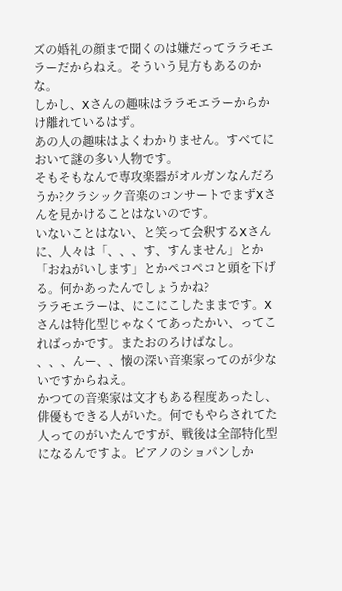ズの婚礼の顔まで聞くのは嫌だってララモエラーだからねえ。そういう見方もあるのかな。
しかし、Xさんの趣味はララモエラーからかけ離れているはず。
あの人の趣味はよくわかりません。すべてにおいて謎の多い人物です。
そもそもなんで専攻楽器がオルガンなんだろうか?クラシック音楽のコンサートでまずXさんを見かけることはないのです。
いないことはない、と笑って会釈するXさんに、人々は「、、、す、すんません」とか「おねがいします」とかペコペコと頭を下げる。何かあったんでしょうかね?
ララモエラーは、にこにこしたままです。Xさんは特化型じゃなくてあったかい、ってこればっかです。またおのろけばなし。
、、、んー、、懐の深い音楽家ってのが少ないですからねえ。
かつての音楽家は文才もある程度あったし、俳優もできる人がいた。何でもやらされてた人ってのがいたんですが、戦後は全部特化型になるんですよ。ピアノのショパンしか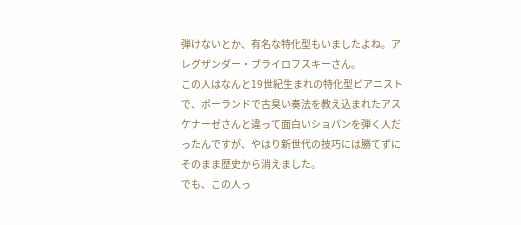弾けないとか、有名な特化型もいましたよね。アレグザンダー・ブライロフスキーさん。
この人はなんと19世紀生まれの特化型ピアニストで、ポーランドで古臭い奏法を教え込まれたアスケナーゼさんと違って面白いショパンを弾く人だったんですが、やはり新世代の技巧には勝てずにそのまま歴史から消えました。
でも、この人っ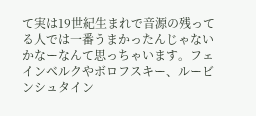て実は19世紀生まれで音源の残ってる人では一番うまかったんじゃないかなーなんて思っちゃいます。フェインベルクやボロフスキー、ルービンシュタイン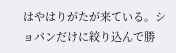はやはりがたが来ている。ショパンだけに絞り込んで勝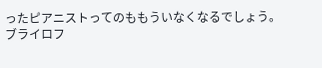ったピアニストってのももういなくなるでしょう。
ブライロフ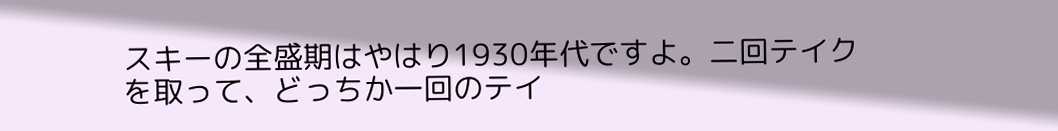スキーの全盛期はやはり1930年代ですよ。二回テイクを取って、どっちか一回のテイ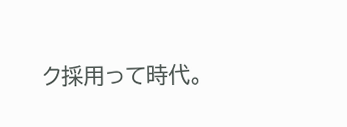ク採用って時代。